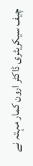چیف سیکریٹری ڈاکٹر ارون کمار مہتہ نے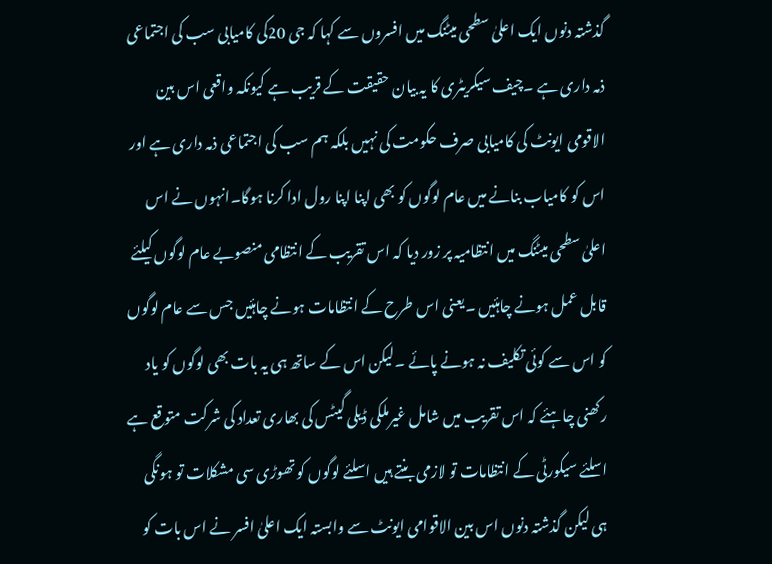گذشتہ دنوں ایک اعلیٰ سطحی میٹنگ میں افسروں سے کہا کہ جی 20کی کامیابی سب کی اجتماعی ذمہ داری ہے ۔چیف سیکریٹری کا یہ بیان حقیقت کے قریب ہے کیونکہ واقعی اس بین الاقومی ایونٹ کی کامیابی صرف حکومت کی نہیں بلکہ ہم سب کی اجتماعی ذمہ داری ہے اور اس کو کامیاب بنانے میں عام لوگوں کو بھی اپنا اپنا رول ادا کرنا ہوگا۔انہوں نے اس اعلیٰ سطحی میٹنگ میں انتظامیہ پر زور دیا کہ اس تقریب کے انتظامی منصوبے عام لوگوں کیلئے قابل عمل ہونے چاہئیں ۔یعنی اس طرح کے انتظامات ہونے چاہئیں جس سے عام لوگوں کو اس سے کوئی تکلیف نہ ہونے پائے ۔لیکن اس کے ساتھ ہی یہ بات بھی لوگوں کو یاد رکھنی چاہئے کہ اس تقریب میں شامل غیرملکی ڈیلی گیٹس کی بھاری تعداد کی شرکت متوقع ہے اسلئے سیکورٹی کے انتظامات تو لازمی بنتے ہیں اسلئے لوگوں کو تھوڑی سی مشکلات تو ہونگی ہی لیکن گذشتہ دنوں اس بین الاقوامی ایونٹ سے وابستہ ایک اعلیٰ افسر نے اس بات کو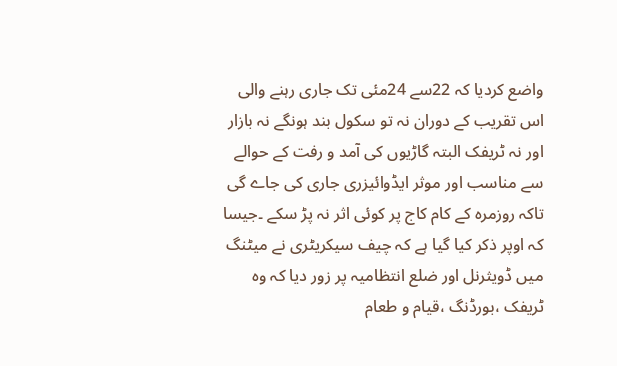واضع کردیا کہ 22سے 24مئی تک جاری رہنے والی اس تقریب کے دوران نہ تو سکول بند ہونگے نہ بازار اور نہ ٹریفک البتہ گاڑیوں کی آمد و رفت کے حوالے سے مناسب اور موثر ایڈوائیزری جاری کی جاے گی تاکہ روزمرہ کے کام کاج پر کوئی اثر نہ پڑ سکے ۔جیسا کہ اوپر ذکر کیا گیا ہے کہ چیف سیکریٹری نے میٹنگ میں ڈویثرنل اور ضلع انتظامیہ پر زور دیا کہ وہ ٹریفک ،بورڈنگ ،قیام و طعام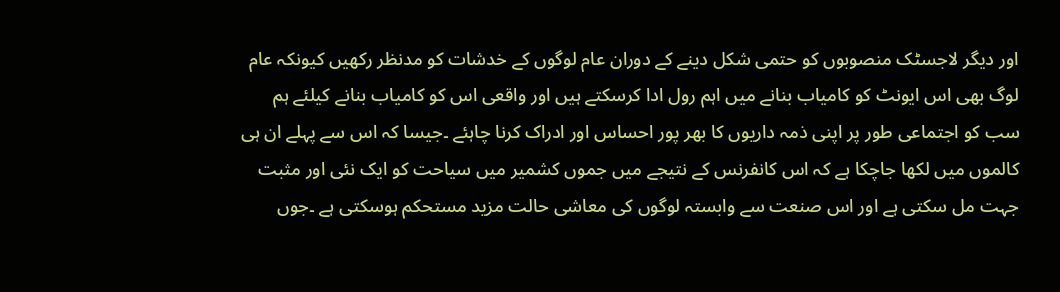اور دیگر لاجسٹک منصوبوں کو حتمی شکل دینے کے دوران عام لوگوں کے خدشات کو مدنظر رکھیں کیونکہ عام لوگ بھی اس ایونٹ کو کامیاب بنانے میں اہم رول ادا کرسکتے ہیں اور واقعی اس کو کامیاب بنانے کیلئے ہم سب کو اجتماعی طور پر اپنی ذمہ داریوں کا بھر پور احساس اور ادراک کرنا چاہئے ۔جیسا کہ اس سے پہلے ان ہی کالموں میں لکھا جاچکا ہے کہ اس کانفرنس کے نتیجے میں جموں کشمیر میں سیاحت کو ایک نئی اور مثبت جہت مل سکتی ہے اور اس صنعت سے وابستہ لوگوں کی معاشی حالت مزید مستحکم ہوسکتی ہے ۔جوں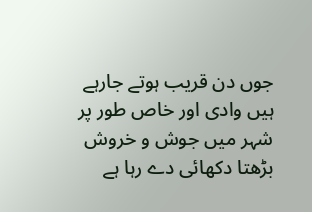جوں دن قریب ہوتے جارہے ہیں وادی اور خاص طور پر شہر میں جوش و خروش بڑھتا دکھائی دے رہا ہے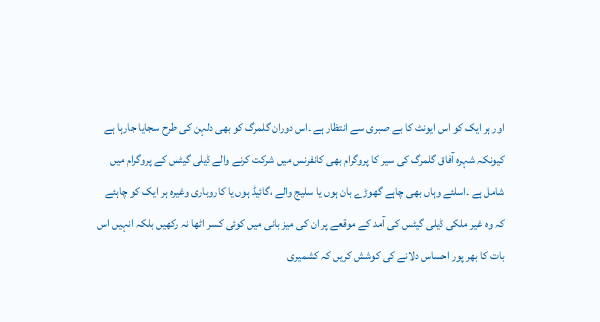اور ہر ایک کو اس ایونٹ کا بے صبری سے انتظار ہے ۔اس دوران گلمرگ کو بھی دلہن کی طرح سجایا جارہا ہے کیونکہ شہرہ آفاق گلمرگ کی سیر کا پروگرام بھی کانفرنس میں شرکت کرنے والے ڈیلی گیٹس کے پروگرام میں شامل ہے ۔اسلئے وہاں بھی چاہے گھوڑے بان ہوں یا سلیج والے ،گائیڈ ہوں یا کاروباری وغیرہ ہر ایک کو چاہئے کہ وہ غیر ملکی ڈیلی گیٹس کی آمد کے موقعے پر ان کی میز بانی میں کوئی کسر اٹھا نہ رکھیں بلکہ انہیں اس بات کا بھر پور احساس دلانے کی کوشش کریں کہ کشمیری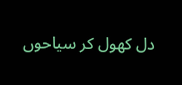دل کھول کر سیاحوں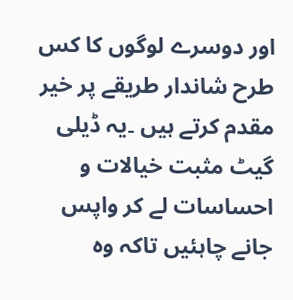اور دوسرے لوگوں کا کس طرح شاندار طریقے پر خیر مقدم کرتے ہیں ۔یہ ڈیلی گیٹ مثبت خیالات و احساسات لے کر واپس جانے چاہئیں تاکہ وہ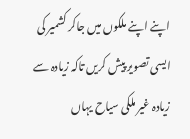اپنے اپنے ملکوں میں جاکر کشمیر کی ایسی تصویر پیش کریں تاکہ زیادہ سے زیادہ غیر ملکی سیاح یہاں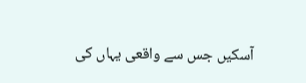آسکیں جس سے واقعی یہاں کی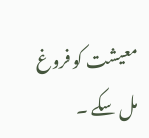معیشت کو فروغ مل سکے ۔